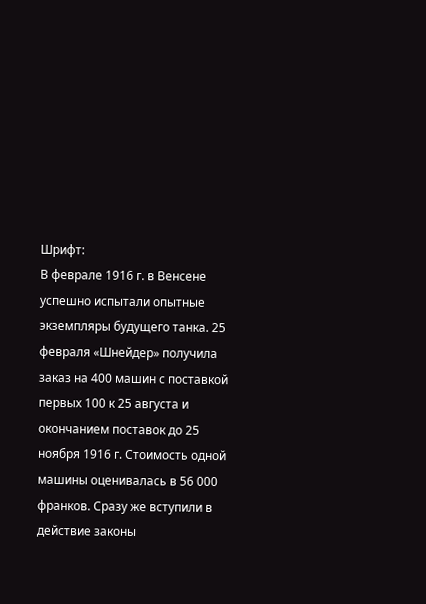Шрифт:
В феврале 1916 г. в Венсене успешно испытали опытные экземпляры будущего танка. 25 февраля «Шнейдер» получила заказ на 400 машин с поставкой первых 100 к 25 августа и окончанием поставок до 25 ноября 1916 г. Стоимость одной машины оценивалась в 56 000 франков. Сразу же вступили в действие законы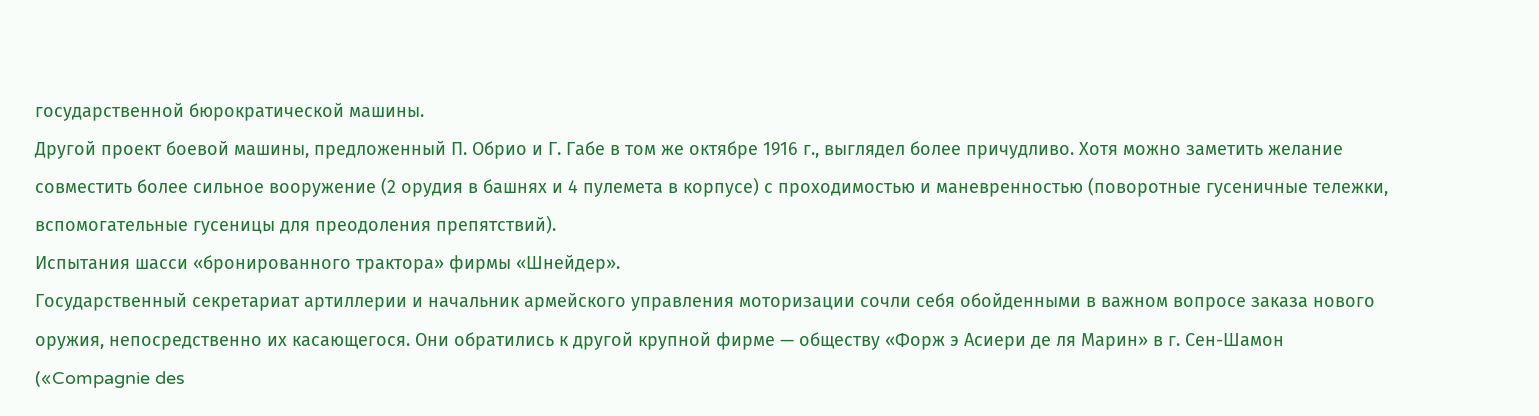государственной бюрократической машины.
Другой проект боевой машины, предложенный П. Обрио и Г. Габе в том же октябре 1916 г., выглядел более причудливо. Хотя можно заметить желание совместить более сильное вооружение (2 орудия в башнях и 4 пулемета в корпусе) с проходимостью и маневренностью (поворотные гусеничные тележки, вспомогательные гусеницы для преодоления препятствий).
Испытания шасси «бронированного трактора» фирмы «Шнейдер».
Государственный секретариат артиллерии и начальник армейского управления моторизации сочли себя обойденными в важном вопросе заказа нового оружия, непосредственно их касающегося. Они обратились к другой крупной фирме — обществу «Форж э Асиери де ля Марин» в г. Сен-Шамон («Compagnie des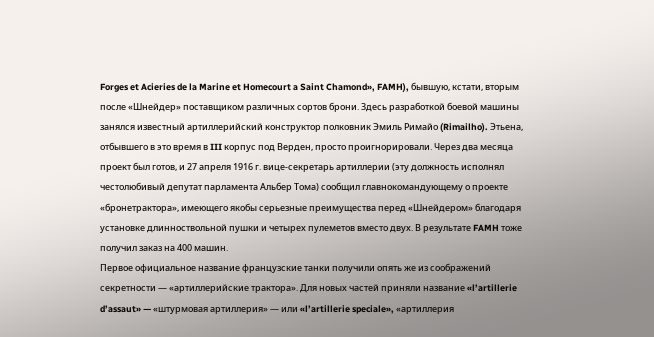Forges et Acieries de la Marine et Homecourt a Saint Chamond», FAMH), бывшую, кстати, вторым после «Шнейдер» поставщиком различных сортов брони. Здесь разработкой боевой машины занялся известный артиллерийский конструктор полковник Эмиль Римайо (Rimailho). Этьена, отбывшего в это время в III корпус под Верден, просто проигнорировали. Через два месяца проект был готов, и 27 апреля 1916 г. вице-секретарь артиллерии (эту должность исполнял честолюбивый депутат парламента Альбер Тома) сообщил главнокомандующему о проекте «бронетрактора», имеющего якобы серьезные преимущества перед «Шнейдером» благодаря установке длинноствольной пушки и четырех пулеметов вместо двух. В результате FAMH тоже получил заказ на 400 машин.
Первое официальное название французские танки получили опять же из соображений секретности — «артиллерийские трактора». Для новых частей приняли название «l’artillerie d’assaut» — «штурмовая артиллерия» — или «l’artillerie speciale», «артиллерия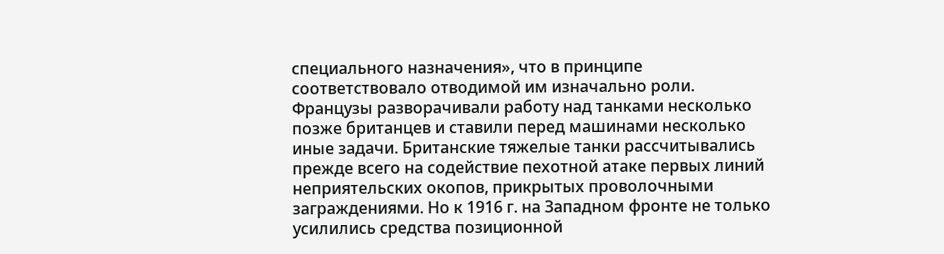специального назначения», что в принципе соответствовало отводимой им изначально роли. Французы разворачивали работу над танками несколько позже британцев и ставили перед машинами несколько иные задачи. Британские тяжелые танки рассчитывались прежде всего на содействие пехотной атаке первых линий неприятельских окопов, прикрытых проволочными заграждениями. Но к 1916 г. на Западном фронте не только усилились средства позиционной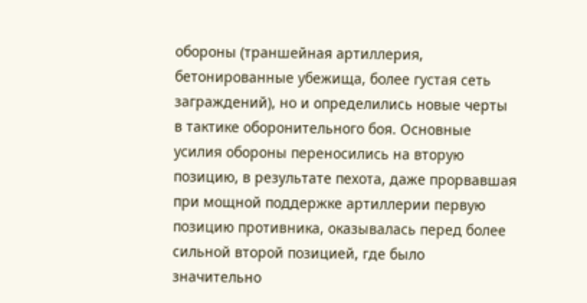обороны (траншейная артиллерия, бетонированные убежища, более густая сеть заграждений), но и определились новые черты в тактике оборонительного боя. Основные усилия обороны переносились на вторую позицию, в результате пехота, даже прорвавшая при мощной поддержке артиллерии первую позицию противника, оказывалась перед более сильной второй позицией, где было значительно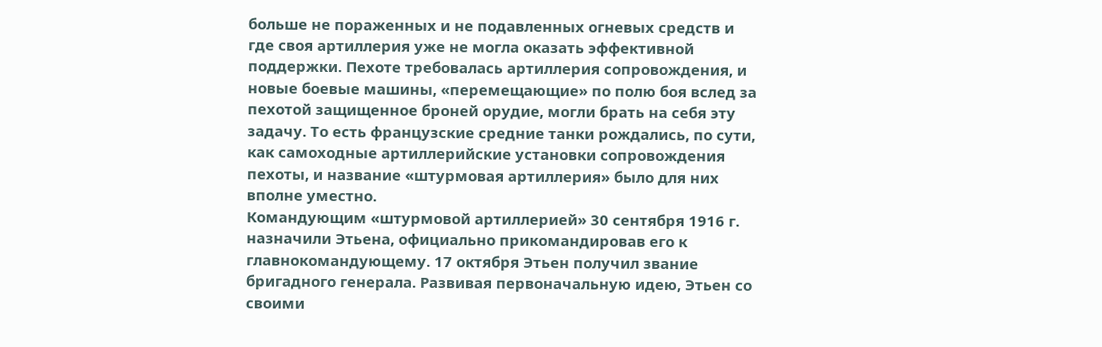больше не пораженных и не подавленных огневых средств и где своя артиллерия уже не могла оказать эффективной поддержки. Пехоте требовалась артиллерия сопровождения, и новые боевые машины, «перемещающие» по полю боя вслед за пехотой защищенное броней орудие, могли брать на себя эту задачу. То есть французские средние танки рождались, по сути, как самоходные артиллерийские установки сопровождения пехоты, и название «штурмовая артиллерия» было для них вполне уместно.
Командующим «штурмовой артиллерией» 30 сентября 1916 г. назначили Этьена, официально прикомандировав его к главнокомандующему. 17 октября Этьен получил звание бригадного генерала. Развивая первоначальную идею, Этьен со своими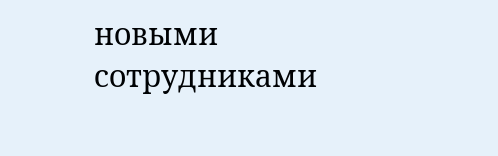новыми сотрудниками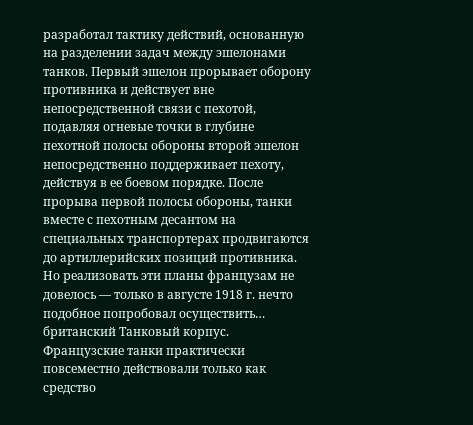разработал тактику действий, основанную на разделении задач между эшелонами танков. Первый эшелон прорывает оборону противника и действует вне непосредственной связи с пехотой, подавляя огневые точки в глубине пехотной полосы обороны второй эшелон непосредственно поддерживает пехоту, действуя в ее боевом порядке. После прорыва первой полосы обороны, танки вместе с пехотным десантом на специальных транспортерах продвигаются до артиллерийских позиций противника. Но реализовать эти планы французам не довелось — только в августе 1918 г. нечто подобное попробовал осуществить… британский Танковый корпус. Французские танки практически повсеместно действовали только как средство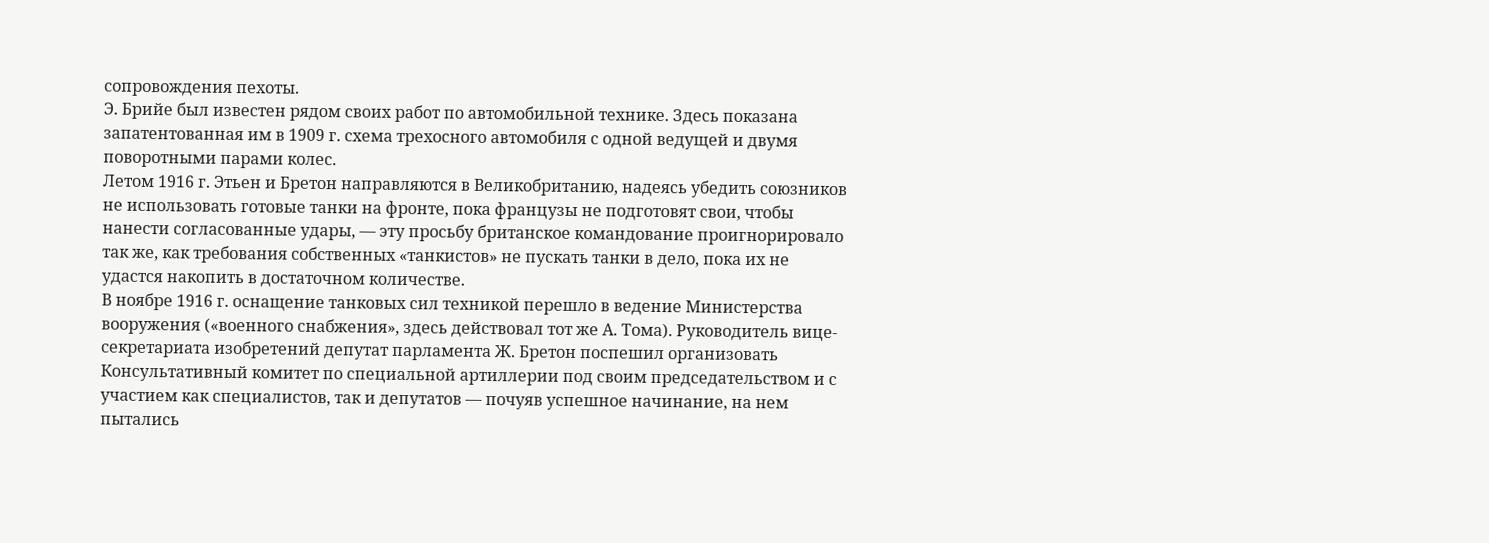сопровождения пехоты.
Э. Брийе был известен рядом своих работ по автомобильной технике. Здесь показана запатентованная им в 1909 г. схема трехосного автомобиля с одной ведущей и двумя поворотными парами колес.
Летом 1916 г. Этьен и Бретон направляются в Великобританию, надеясь убедить союзников не использовать готовые танки на фронте, пока французы не подготовят свои, чтобы нанести согласованные удары, — эту просьбу британское командование проигнорировало так же, как требования собственных «танкистов» не пускать танки в дело, пока их не удастся накопить в достаточном количестве.
В ноябре 1916 г. оснащение танковых сил техникой перешло в ведение Министерства вооружения («военного снабжения», здесь действовал тот же А. Тома). Руководитель вице-секретариата изобретений депутат парламента Ж. Бретон поспешил организовать Консультативный комитет по специальной артиллерии под своим председательством и с участием как специалистов, так и депутатов — почуяв успешное начинание, на нем пытались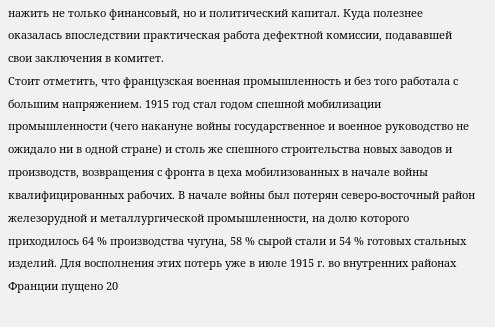нажить не только финансовый, но и политический капитал. Куда полезнее оказалась впоследствии практическая работа дефектной комиссии, подававшей свои заключения в комитет.
Стоит отметить, что французская военная промышленность и без того работала с большим напряжением. 1915 год стал годом спешной мобилизации промышленности (чего накануне войны государственное и военное руководство не ожидало ни в одной стране) и столь же спешного строительства новых заводов и производств, возвращения с фронта в цеха мобилизованных в начале войны квалифицированных рабочих. В начале войны был потерян северо-восточный район железорудной и металлургической промышленности, на долю которого приходилось 64 % производства чугуна, 58 % сырой стали и 54 % готовых стальных изделий. Для восполнения этих потерь уже в июле 1915 г. во внутренних районах Франции пущено 20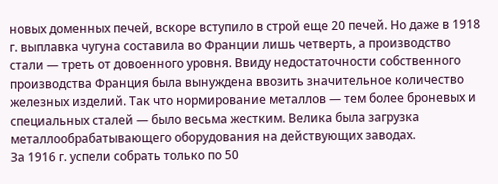новых доменных печей, вскоре вступило в строй еще 20 печей. Но даже в 1918 г. выплавка чугуна составила во Франции лишь четверть, а производство стали — треть от довоенного уровня. Ввиду недостаточности собственного производства Франция была вынуждена ввозить значительное количество железных изделий. Так что нормирование металлов — тем более броневых и специальных сталей — было весьма жестким. Велика была загрузка металлообрабатывающего оборудования на действующих заводах.
За 1916 г. успели собрать только по 50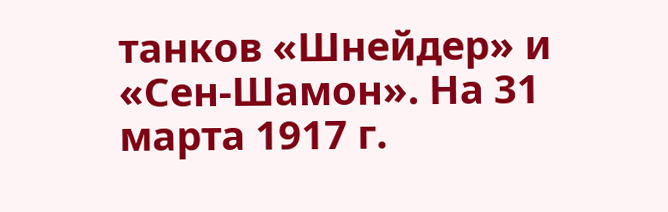танков «Шнейдер» и «Сен-Шамон». На 31 марта 1917 г.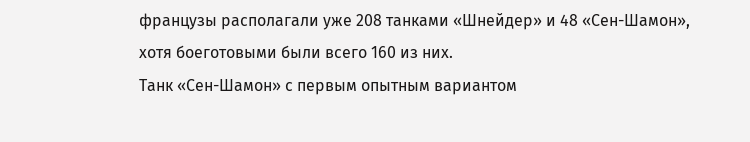французы располагали уже 208 танками «Шнейдер» и 48 «Сен-Шамон», хотя боеготовыми были всего 160 из них.
Танк «Сен-Шамон» с первым опытным вариантом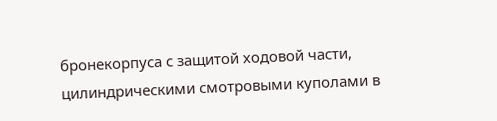бронекорпуса с защитой ходовой части, цилиндрическими смотровыми куполами в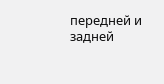передней и задней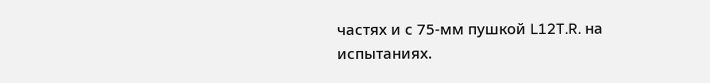частях и с 75-мм пушкой L12T.R. на испытаниях.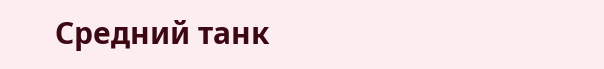Средний танк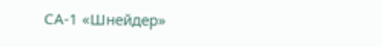СА-1 «Шнейдер»